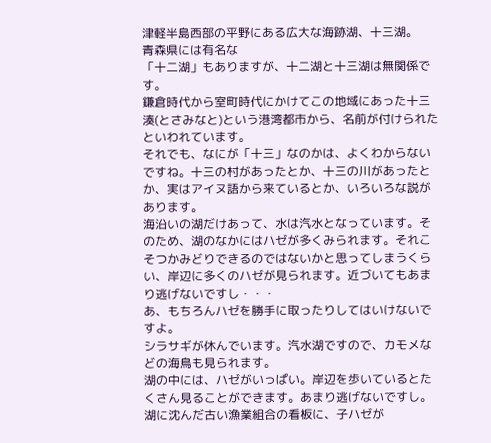津軽半島西部の平野にある広大な海跡湖、十三湖。
青森県には有名な
「十二湖」もありますが、十二湖と十三湖は無関係です。
鎌倉時代から室町時代にかけてこの地域にあった十三湊(とさみなと)という港湾都市から、名前が付けられたといわれています。
それでも、なにが「十三」なのかは、よくわからないですね。十三の村があったとか、十三の川があったとか、実はアイヌ語から来ているとか、いろいろな説があります。
海沿いの湖だけあって、水は汽水となっています。そのため、湖のなかにはハゼが多くみられます。それこそつかみどりできるのではないかと思ってしまうくらい、岸辺に多くのハゼが見られます。近づいてもあまり逃げないですし・・・
あ、もちろんハゼを勝手に取ったりしてはいけないですよ。
シラサギが休んでいます。汽水湖ですので、カモメなどの海鳥も見られます。
湖の中には、ハゼがいっぱい。岸辺を歩いているとたくさん見ることができます。あまり逃げないですし。
湖に沈んだ古い漁業組合の看板に、子ハゼが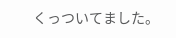くっついてました。